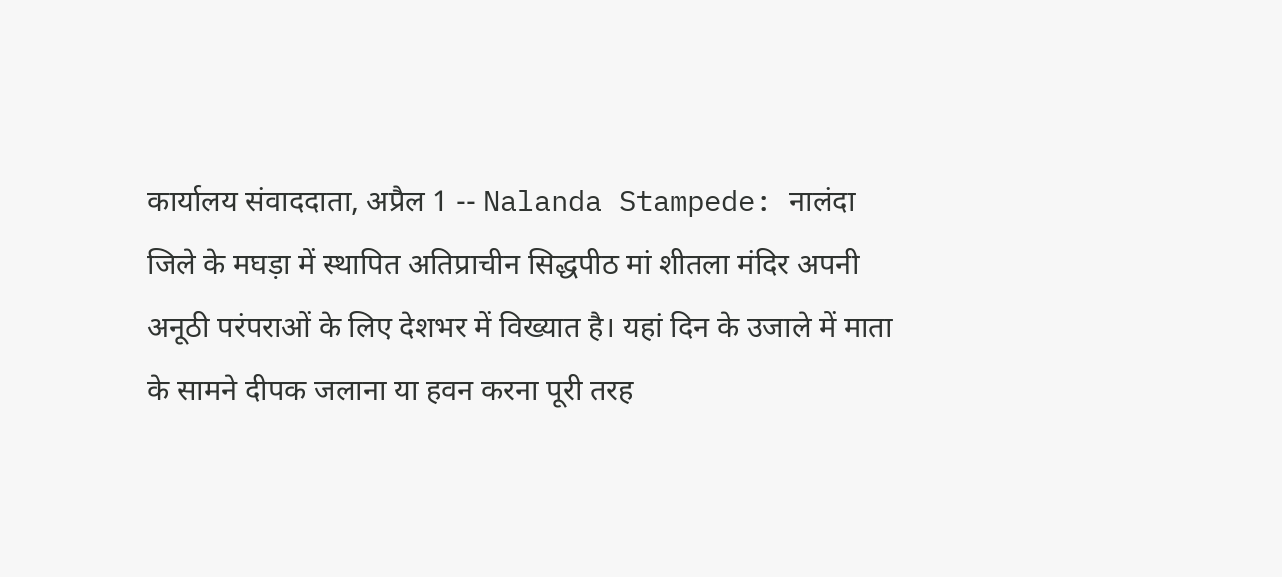कार्यालय संवाददाता, अप्रैल 1 -- Nalanda Stampede: नालंदा जिले के मघड़ा में स्थापित अतिप्राचीन सिद्धपीठ मां शीतला मंदिर अपनी अनूठी परंपराओं के लिए देशभर में विख्यात है। यहां दिन के उजाले में माता के सामने दीपक जलाना या हवन करना पूरी तरह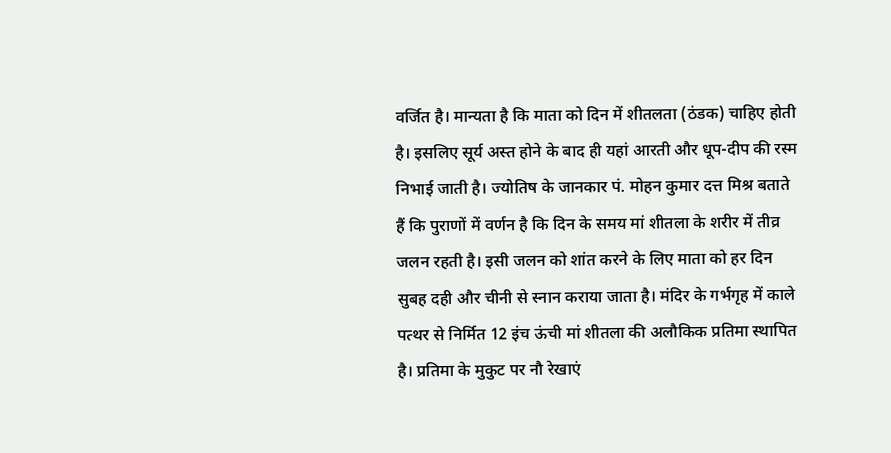वर्जित है। मान्यता है कि माता को दिन में शीतलता (ठंडक) चाहिए होती है। इसलिए सूर्य अस्त होने के बाद ही यहां आरती और धूप-दीप की रस्म निभाई जाती है। ज्योतिष के जानकार पं. मोहन कुमार दत्त मिश्र बताते हैं कि पुराणों में वर्णन है कि दिन के समय मां शीतला के शरीर में तीव्र जलन रहती है। इसी जलन को शांत करने के लिए माता को हर दिन सुबह दही और चीनी से स्नान कराया जाता है। मंदिर के गर्भगृह में काले पत्थर से निर्मित 12 इंच ऊंची मां शीतला की अलौकिक प्रतिमा स्थापित है। प्रतिमा के मुकुट पर नौ रेखाएं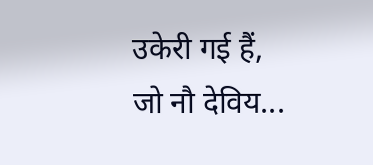उकेरी गई हैं, जो नौ देविय...